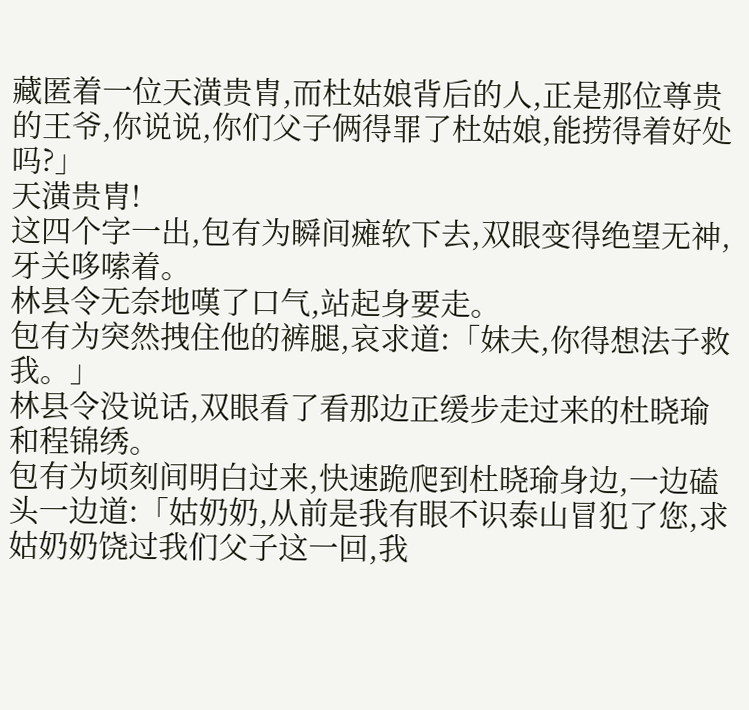藏匿着一位天潢贵胄,而杜姑娘背后的人,正是那位尊贵的王爷,你说说,你们父子俩得罪了杜姑娘,能捞得着好处吗?」
天潢贵胄!
这四个字一出,包有为瞬间瘫软下去,双眼变得绝望无神,牙关哆嗦着。
林县令无奈地嘆了口气,站起身要走。
包有为突然拽住他的裤腿,哀求道:「妹夫,你得想法子救我。」
林县令没说话,双眼看了看那边正缓步走过来的杜晓瑜和程锦绣。
包有为顷刻间明白过来,快速跪爬到杜晓瑜身边,一边磕头一边道:「姑奶奶,从前是我有眼不识泰山冒犯了您,求姑奶奶饶过我们父子这一回,我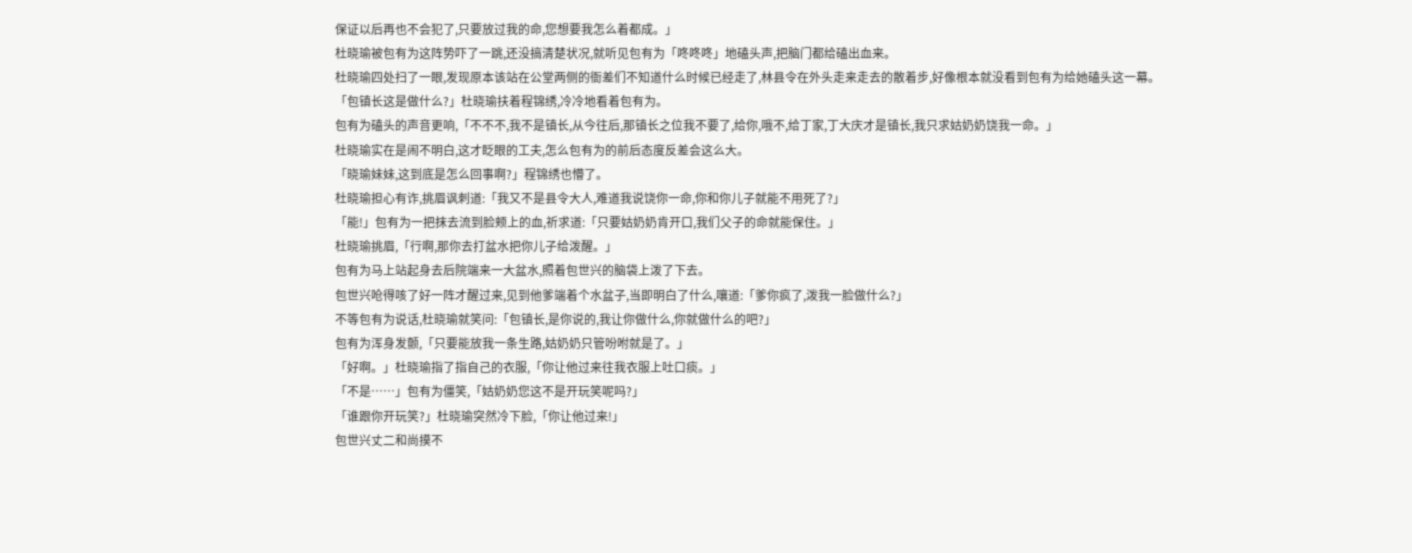保证以后再也不会犯了,只要放过我的命,您想要我怎么着都成。」
杜晓瑜被包有为这阵势吓了一跳,还没搞清楚状况,就听见包有为「咚咚咚」地磕头声,把脑门都给磕出血来。
杜晓瑜四处扫了一眼,发现原本该站在公堂两侧的衙差们不知道什么时候已经走了,林县令在外头走来走去的散着步,好像根本就没看到包有为给她磕头这一幕。
「包镇长这是做什么?」杜晓瑜扶着程锦绣,冷冷地看着包有为。
包有为磕头的声音更响,「不不不,我不是镇长,从今往后,那镇长之位我不要了,给你,哦不,给丁家,丁大庆才是镇长,我只求姑奶奶饶我一命。」
杜晓瑜实在是闹不明白,这才眨眼的工夫,怎么包有为的前后态度反差会这么大。
「晓瑜妹妹,这到底是怎么回事啊?」程锦绣也懵了。
杜晓瑜担心有诈,挑眉讽刺道:「我又不是县令大人,难道我说饶你一命,你和你儿子就能不用死了?」
「能!」包有为一把抹去流到脸颊上的血,祈求道:「只要姑奶奶肯开口,我们父子的命就能保住。」
杜晓瑜挑眉,「行啊,那你去打盆水把你儿子给泼醒。」
包有为马上站起身去后院端来一大盆水,照着包世兴的脑袋上泼了下去。
包世兴呛得咳了好一阵才醒过来,见到他爹端着个水盆子,当即明白了什么,嚷道:「爹你疯了,泼我一脸做什么?」
不等包有为说话,杜晓瑜就笑问:「包镇长,是你说的,我让你做什么,你就做什么的吧?」
包有为浑身发颤,「只要能放我一条生路,姑奶奶只管吩咐就是了。」
「好啊。」杜晓瑜指了指自己的衣服,「你让他过来往我衣服上吐口痰。」
「不是……」包有为僵笑,「姑奶奶您这不是开玩笑呢吗?」
「谁跟你开玩笑?」杜晓瑜突然冷下脸,「你让他过来!」
包世兴丈二和尚摸不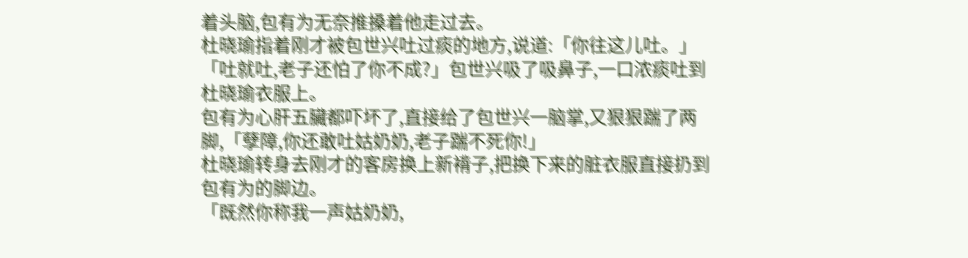着头脑,包有为无奈推搡着他走过去。
杜晓瑜指着刚才被包世兴吐过痰的地方,说道:「你往这儿吐。」
「吐就吐,老子还怕了你不成?」包世兴吸了吸鼻子,一口浓痰吐到杜晓瑜衣服上。
包有为心肝五臟都吓坏了,直接给了包世兴一脑掌,又狠狠踹了两脚,「孽障,你还敢吐姑奶奶,老子踹不死你!」
杜晓瑜转身去刚才的客房换上新褙子,把换下来的脏衣服直接扔到包有为的脚边。
「既然你称我一声姑奶奶,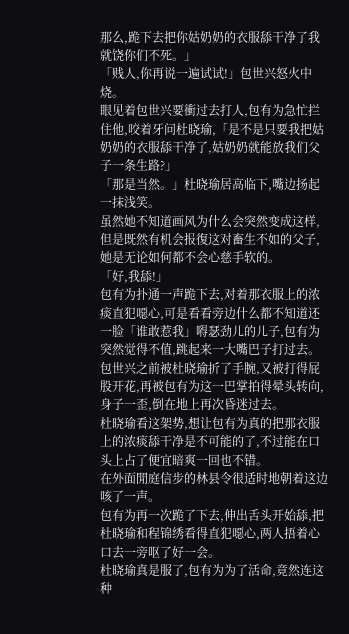那么,跪下去把你姑奶奶的衣服舔干净了我就饶你们不死。」
「贱人,你再说一遍试试!」包世兴怒火中烧。
眼见着包世兴要衝过去打人,包有为急忙拦住他,咬着牙问杜晓瑜,「是不是只要我把姑奶奶的衣服舔干净了,姑奶奶就能放我们父子一条生路?」
「那是当然。」杜晓瑜居高临下,嘴边扬起一抹浅笑。
虽然她不知道画风为什么会突然变成这样,但是既然有机会报復这对畜生不如的父子,她是无论如何都不会心慈手软的。
「好,我舔!」
包有为扑通一声跪下去,对着那衣服上的浓痰直犯噁心,可是看看旁边什么都不知道还一脸「谁敢惹我」嘚瑟劲儿的儿子,包有为突然觉得不值,跳起来一大嘴巴子打过去。
包世兴之前被杜晓瑜折了手腕,又被打得屁股开花,再被包有为这一巴掌拍得晕头转向,身子一歪,倒在地上再次昏迷过去。
杜晓瑜看这架势,想让包有为真的把那衣服上的浓痰舔干净是不可能的了,不过能在口头上占了便宜暗爽一回也不错。
在外面閒庭信步的林县令很适时地朝着这边咳了一声。
包有为再一次跪了下去,伸出舌头开始舔,把杜晓瑜和程锦绣看得直犯噁心,两人捂着心口去一旁呕了好一会。
杜晓瑜真是服了,包有为为了活命,竟然连这种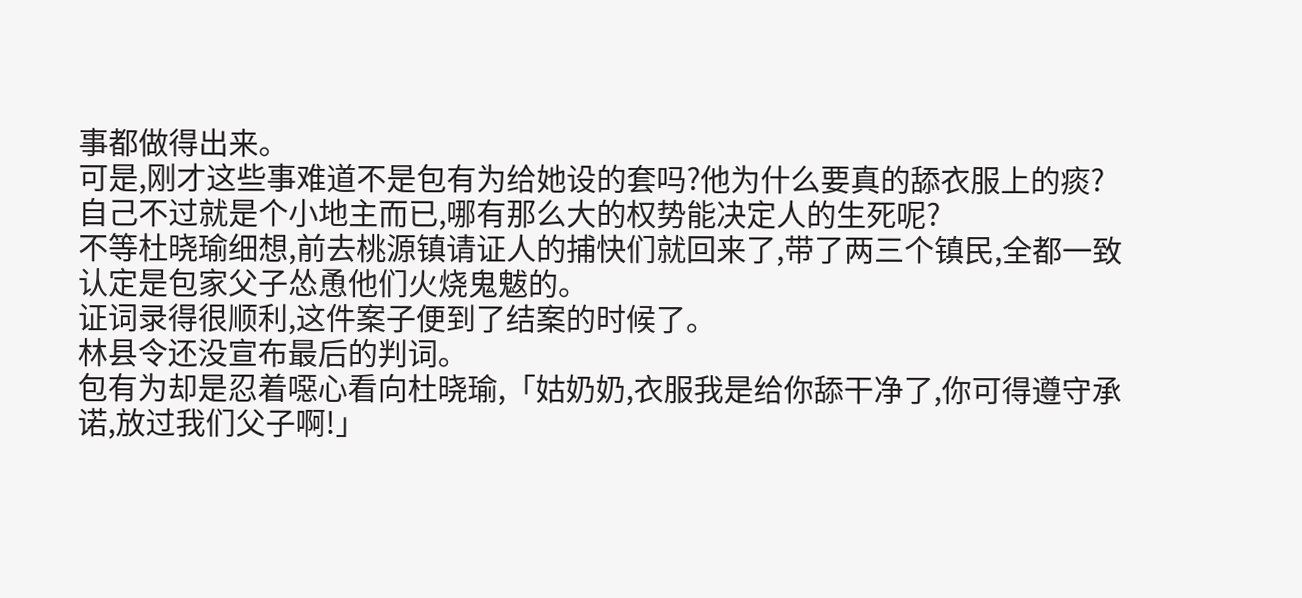事都做得出来。
可是,刚才这些事难道不是包有为给她设的套吗?他为什么要真的舔衣服上的痰?
自己不过就是个小地主而已,哪有那么大的权势能决定人的生死呢?
不等杜晓瑜细想,前去桃源镇请证人的捕快们就回来了,带了两三个镇民,全都一致认定是包家父子怂恿他们火烧鬼魃的。
证词录得很顺利,这件案子便到了结案的时候了。
林县令还没宣布最后的判词。
包有为却是忍着噁心看向杜晓瑜,「姑奶奶,衣服我是给你舔干净了,你可得遵守承诺,放过我们父子啊!」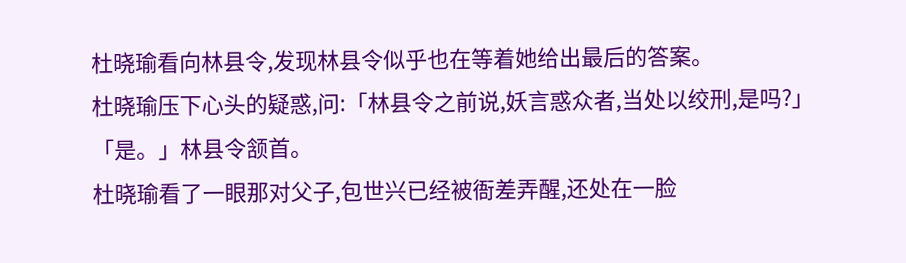杜晓瑜看向林县令,发现林县令似乎也在等着她给出最后的答案。
杜晓瑜压下心头的疑惑,问:「林县令之前说,妖言惑众者,当处以绞刑,是吗?」
「是。」林县令颔首。
杜晓瑜看了一眼那对父子,包世兴已经被衙差弄醒,还处在一脸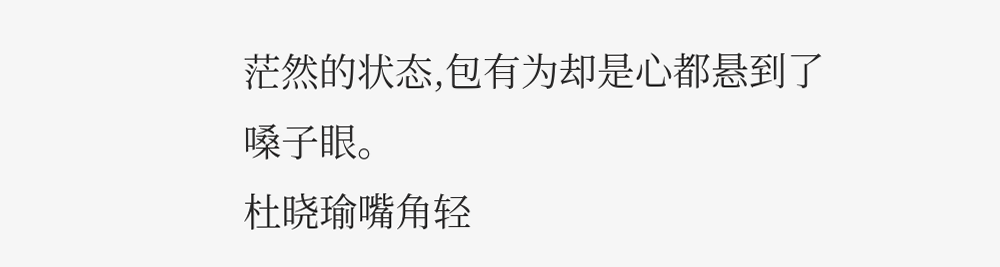茫然的状态,包有为却是心都悬到了嗓子眼。
杜晓瑜嘴角轻